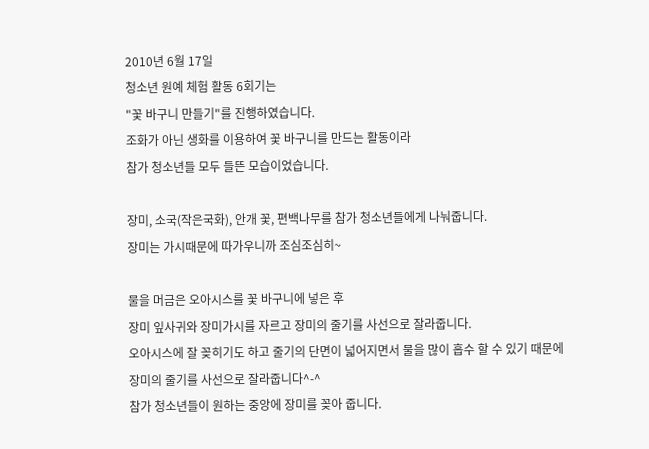2010년 6월 17일
청소년 원예 체험 활동 6회기는
"꽃 바구니 만들기"를 진행하였습니다.
조화가 아닌 생화를 이용하여 꽃 바구니를 만드는 활동이라
참가 청소년들 모두 들뜬 모습이었습니다.

장미, 소국(작은국화), 안개 꽃, 편백나무를 참가 청소년들에게 나눠줍니다.
장미는 가시때문에 따가우니까 조심조심히~

물을 머금은 오아시스를 꽃 바구니에 넣은 후
장미 잎사귀와 장미가시를 자르고 장미의 줄기를 사선으로 잘라줍니다.
오아시스에 잘 꽂히기도 하고 줄기의 단면이 넓어지면서 물을 많이 흡수 할 수 있기 때문에
장미의 줄기를 사선으로 잘라줍니다^-^
참가 청소년들이 원하는 중앙에 장미를 꽂아 줍니다.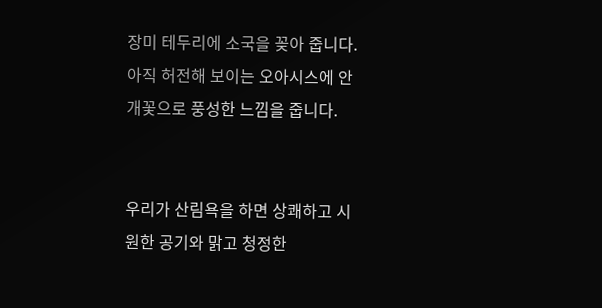장미 테두리에 소국을 꽂아 줍니다.
아직 허전해 보이는 오아시스에 안개꽃으로 풍성한 느낌을 줍니다.


우리가 산림욕을 하면 상쾌하고 시원한 공기와 맑고 청정한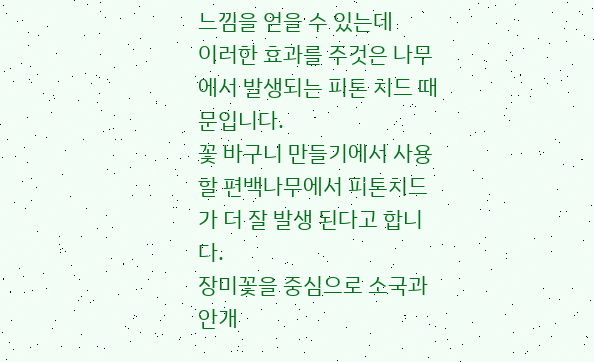느낌을 얻을 수 있는데
이러한 효과를 주것은 나무에서 발생되는 피톤 치드 때문입니다.
꽃 바구니 만들기에서 사용할 편백나무에서 피톤치드가 더 잘 발생 된다고 합니다.
장미꽃을 중심으로 소국과 안개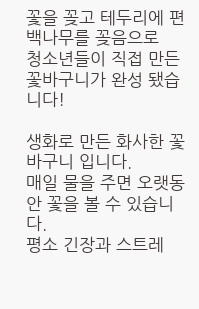꽃을 꽂고 테두리에 편백나무를 꽂음으로
청소년들이 직접 만든 꽃바구니가 완성 됐습니다!

생화로 만든 화사한 꽃바구니 입니다.
매일 물을 주면 오랫동안 꽃을 볼 수 있습니다.
평소 긴장과 스트레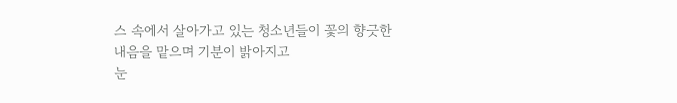스 속에서 살아가고 있는 청소년들이 꽃의 향긋한 내음을 맡으며 기분이 밝아지고
눈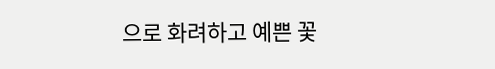으로 화려하고 예쁜 꽃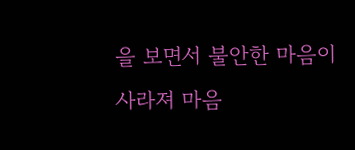을 보면서 불안한 마음이 사라져 마음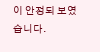이 안정되 보였습니다.